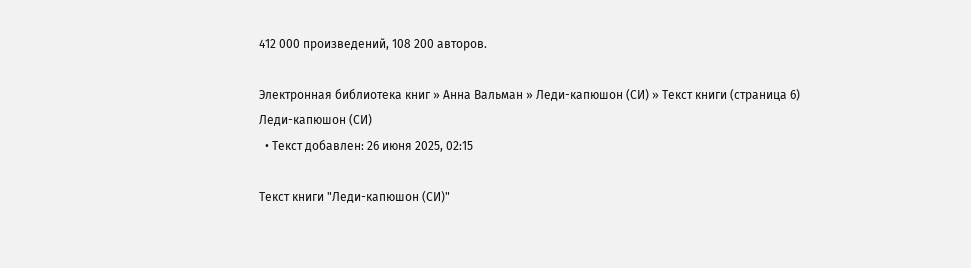412 000 произведений, 108 200 авторов.

Электронная библиотека книг » Анна Вальман » Леди-капюшон (СИ) » Текст книги (страница 6)
Леди-капюшон (СИ)
  • Текст добавлен: 26 июня 2025, 02:15

Текст книги "Леди-капюшон (СИ)"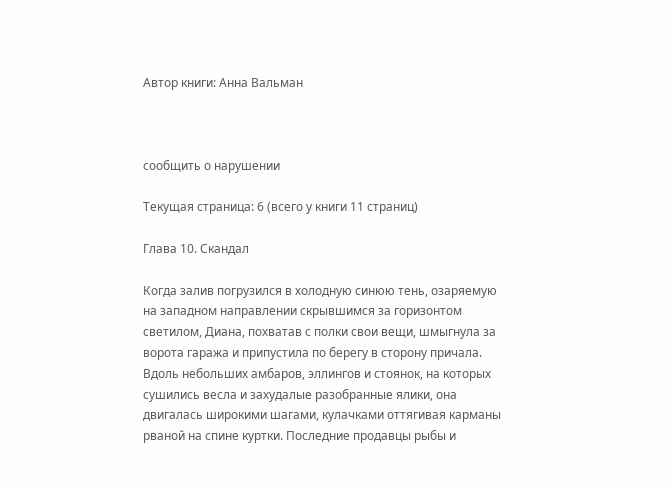Автор книги: Анна Вальман



сообщить о нарушении

Текущая страница: 6 (всего у книги 11 страниц)

Глава 10. Скандал

Когда залив погрузился в холодную синюю тень, озаряемую на западном направлении скрывшимся за горизонтом светилом, Диана, похватав с полки свои вещи, шмыгнула за ворота гаража и припустила по берегу в сторону причала. Вдоль небольших амбаров, эллингов и стоянок, на которых сушились весла и захудалые разобранные ялики, она двигалась широкими шагами, кулачками оттягивая карманы рваной на спине куртки. Последние продавцы рыбы и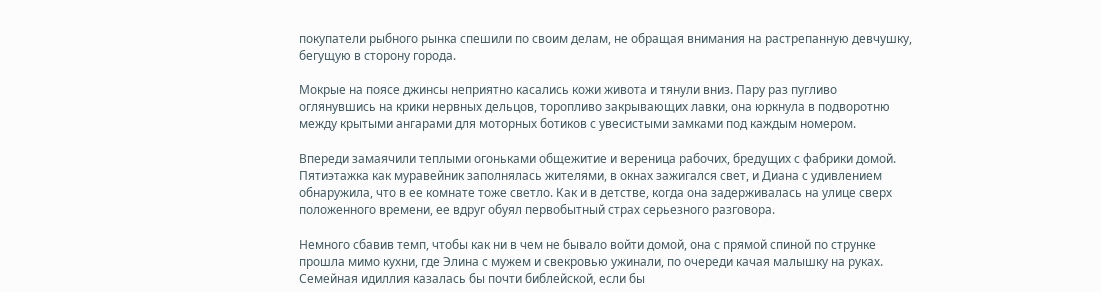покупатели рыбного рынка спешили по своим делам, не обращая внимания на растрепанную девчушку, бегущую в сторону города.

Мокрые на поясе джинсы неприятно касались кожи живота и тянули вниз. Пару раз пугливо оглянувшись на крики нервных дельцов, торопливо закрывающих лавки, она юркнула в подворотню между крытыми ангарами для моторных ботиков с увесистыми замками под каждым номером.

Впереди замаячили теплыми огоньками общежитие и вереница рабочих, бредущих с фабрики домой. Пятиэтажка как муравейник заполнялась жителями, в окнах зажигался свет, и Диана с удивлением обнаружила, что в ее комнате тоже светло. Как и в детстве, когда она задерживалась на улице сверх положенного времени, ее вдруг обуял первобытный страх серьезного разговора.

Немного сбавив темп, чтобы как ни в чем не бывало войти домой, она с прямой спиной по струнке прошла мимо кухни, где Элина с мужем и свекровью ужинали, по очереди качая малышку на руках. Семейная идиллия казалась бы почти библейской, если бы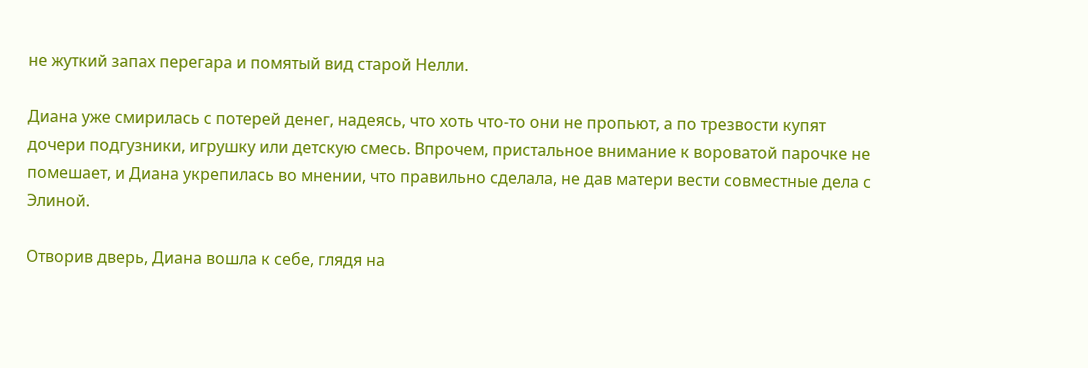не жуткий запах перегара и помятый вид старой Нелли.

Диана уже смирилась с потерей денег, надеясь, что хоть что-то они не пропьют, а по трезвости купят дочери подгузники, игрушку или детскую смесь. Впрочем, пристальное внимание к вороватой парочке не помешает, и Диана укрепилась во мнении, что правильно сделала, не дав матери вести совместные дела с Элиной.

Отворив дверь, Диана вошла к себе, глядя на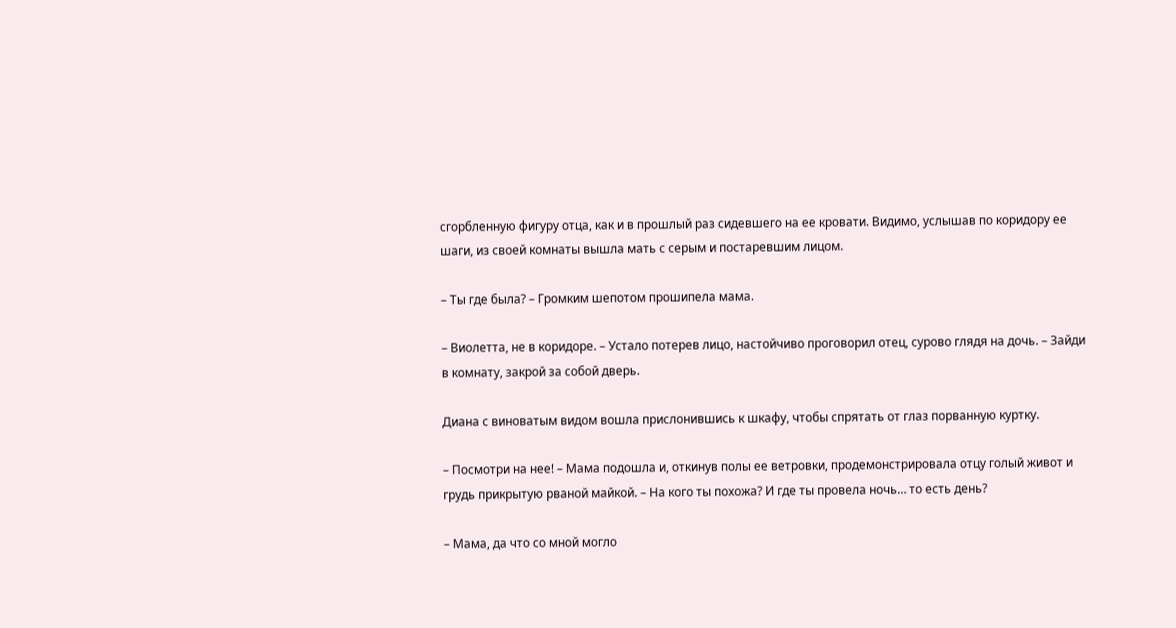сгорбленную фигуру отца, как и в прошлый раз сидевшего на ее кровати. Видимо, услышав по коридору ее шаги, из своей комнаты вышла мать с серым и постаревшим лицом.

– Ты где была? – Громким шепотом прошипела мама.

– Виолетта, не в коридоре. – Устало потерев лицо, настойчиво проговорил отец, сурово глядя на дочь. – Зайди в комнату, закрой за собой дверь.

Диана с виноватым видом вошла прислонившись к шкафу, чтобы спрятать от глаз порванную куртку.

– Посмотри на нее! – Мама подошла и, откинув полы ее ветровки, продемонстрировала отцу голый живот и грудь прикрытую рваной майкой. – На кого ты похожа? И где ты провела ночь… то есть день?

– Мама, да что со мной могло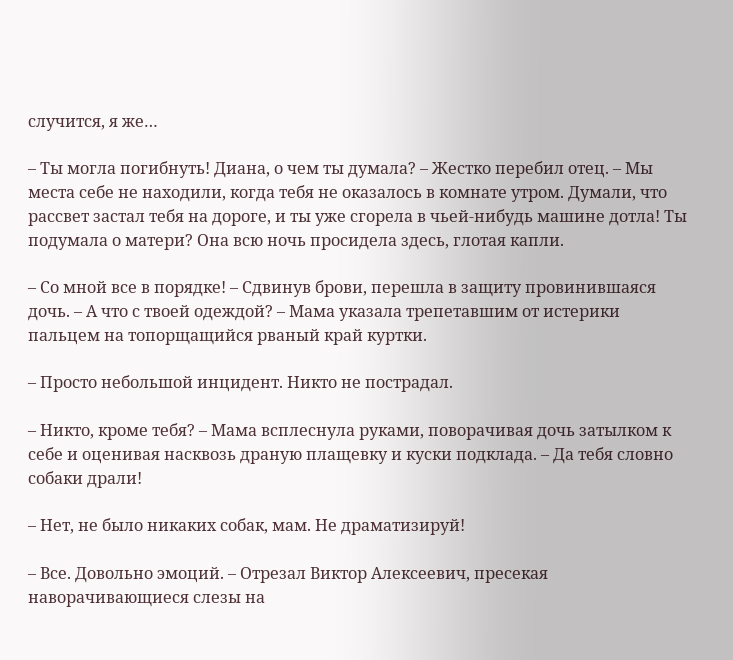случится, я же…

– Ты могла погибнуть! Диана, о чем ты думала? – Жестко перебил отец. – Мы места себе не находили, когда тебя не оказалось в комнате утром. Думали, что рассвет застал тебя на дороге, и ты уже сгорела в чьей-нибудь машине дотла! Ты подумала о матери? Она всю ночь просидела здесь, глотая капли.

– Со мной все в порядке! – Сдвинув брови, перешла в защиту провинившаяся дочь. – А что с твоей одеждой? – Мама указала трепетавшим от истерики пальцем на топорщащийся рваный край куртки.

– Просто небольшой инцидент. Никто не пострадал.

– Никто, кроме тебя? – Мама всплеснула руками, поворачивая дочь затылком к себе и оценивая насквозь драную плащевку и куски подклада. – Да тебя словно собаки драли!

– Нет, не было никаких собак, мам. Не драматизируй!

– Все. Довольно эмоций. – Отрезал Виктор Алексеевич, пресекая наворачивающиеся слезы на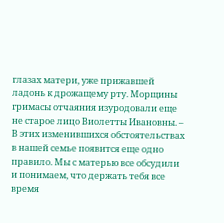глазах матери, уже прижавшей ладонь к дрожащему рту. Морщины гримасы отчаяния изуродовали еще не старое лицо Виолетты Ивановны. – В этих изменившихся обстоятельствах в нашей семье появится еще одно правило. Мы с матерью все обсудили и понимаем, что держать тебя все время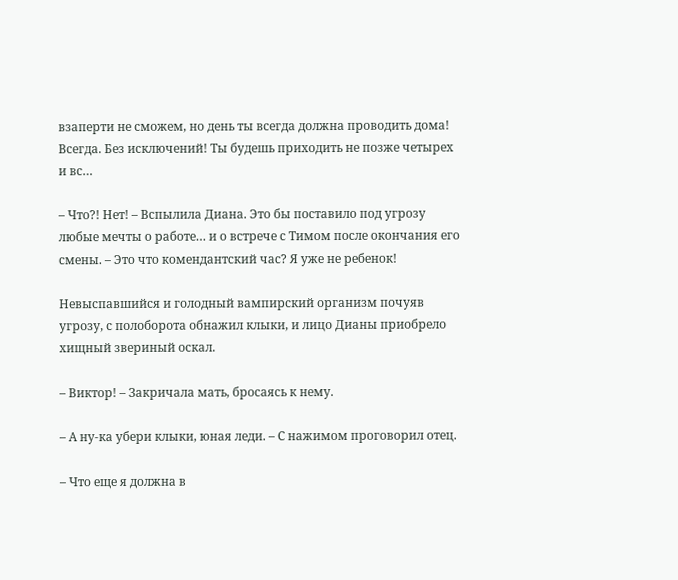взаперти не сможем, но день ты всегда должна проводить дома! Всегда. Без исключений! Ты будешь приходить не позже четырех и вс…

– Что?! Нет! – Вспылила Диана. Это бы поставило под угрозу любые мечты о работе… и о встрече с Тимом после окончания его смены. – Это что комендантский час? Я уже не ребенок!

Невыспавшийся и голодный вампирский организм почуяв угрозу, с полоборота обнажил клыки, и лицо Дианы приобрело хищный звериный оскал.

– Виктор! – Закричала мать, бросаясь к нему.

– А ну-ка убери клыки, юная леди. – С нажимом проговорил отец.

– Что еще я должна в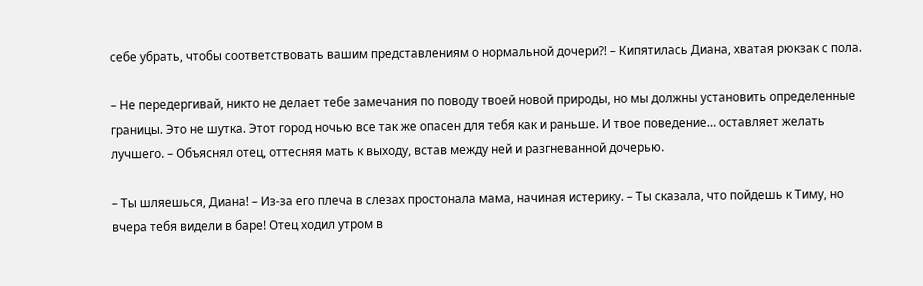себе убрать, чтобы соответствовать вашим представлениям о нормальной дочери?! – Кипятилась Диана, хватая рюкзак с пола.

– Не передергивай, никто не делает тебе замечания по поводу твоей новой природы, но мы должны установить определенные границы. Это не шутка. Этот город ночью все так же опасен для тебя как и раньше. И твое поведение… оставляет желать лучшего. – Объяснял отец, оттесняя мать к выходу, встав между ней и разгневанной дочерью.

– Ты шляешься, Диана! – Из-за его плеча в слезах простонала мама, начиная истерику. – Ты сказала, что пойдешь к Тиму, но вчера тебя видели в баре! Отец ходил утром в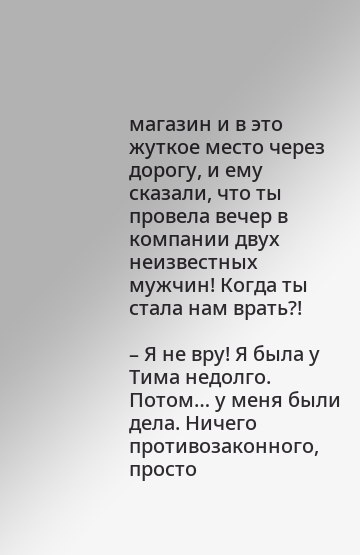магазин и в это жуткое место через дорогу, и ему сказали, что ты провела вечер в компании двух неизвестных мужчин! Когда ты стала нам врать?!

– Я не вру! Я была у Тима недолго. Потом… у меня были дела. Ничего противозаконного, просто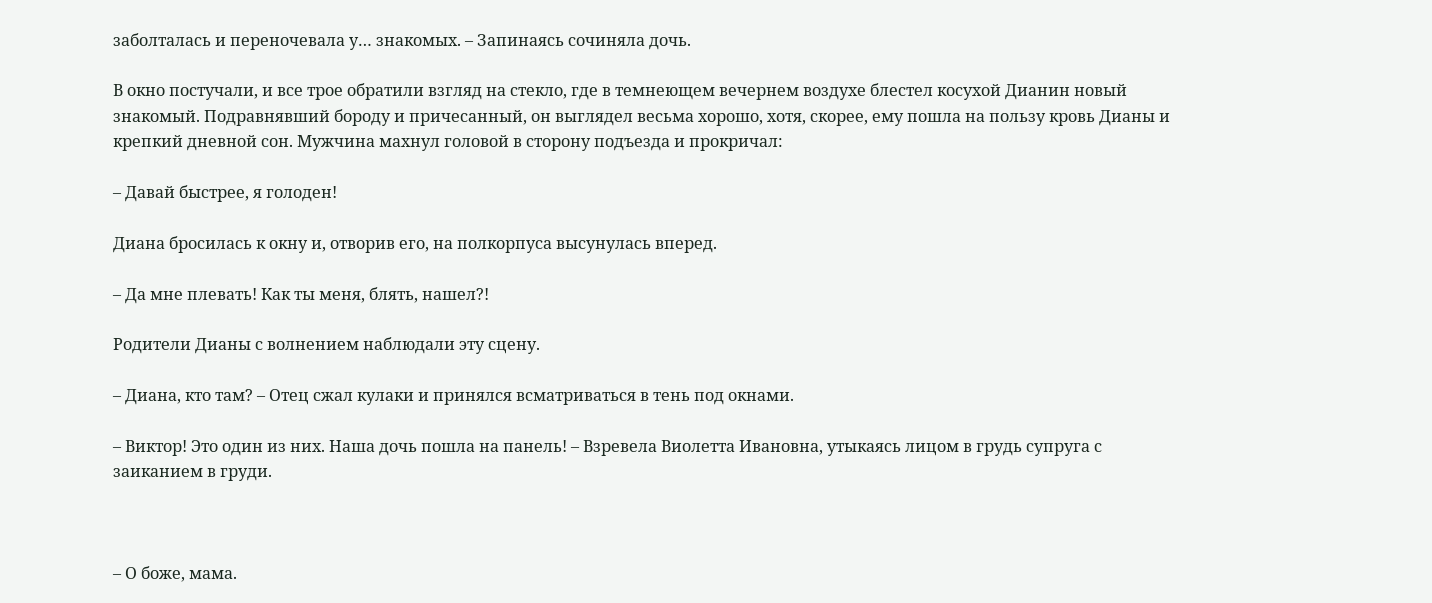заболталась и переночевала у… знакомых. – Запинаясь сочиняла дочь.

В окно постучали, и все трое обратили взгляд на стекло, где в темнеющем вечернем воздухе блестел косухой Дианин новый знакомый. Подравнявший бороду и причесанный, он выглядел весьма хорошо, хотя, скорее, ему пошла на пользу кровь Дианы и крепкий дневной сон. Мужчина махнул головой в сторону подъезда и прокричал:

– Давай быстрее, я голоден!

Диана бросилась к окну и, отворив его, на полкорпуса высунулась вперед.

– Да мне плевать! Как ты меня, блять, нашел?!

Родители Дианы с волнением наблюдали эту сцену.

– Диана, кто там? – Отец сжал кулаки и принялся всматриваться в тень под окнами.

– Виктор! Это один из них. Наша дочь пошла на панель! – Взревела Виолетта Ивановна, утыкаясь лицом в грудь супруга с заиканием в груди.



– О боже, мама.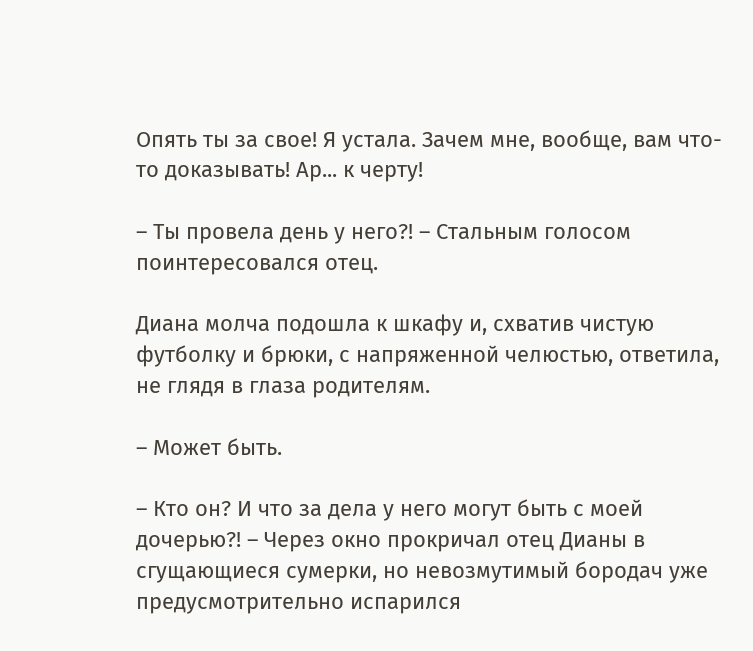Опять ты за свое! Я устала. Зачем мне, вообще, вам что-то доказывать! Ар... к черту!

– Ты провела день у него?! – Стальным голосом поинтересовался отец.

Диана молча подошла к шкафу и, схватив чистую футболку и брюки, с напряженной челюстью, ответила, не глядя в глаза родителям.

– Может быть.

– Кто он? И что за дела у него могут быть с моей дочерью?! – Через окно прокричал отец Дианы в сгущающиеся сумерки, но невозмутимый бородач уже предусмотрительно испарился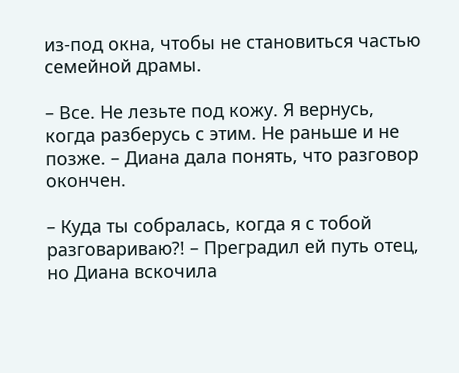из-под окна, чтобы не становиться частью семейной драмы.

– Все. Не лезьте под кожу. Я вернусь, когда разберусь с этим. Не раньше и не позже. – Диана дала понять, что разговор окончен.

– Куда ты собралась, когда я с тобой разговариваю?! – Преградил ей путь отец, но Диана вскочила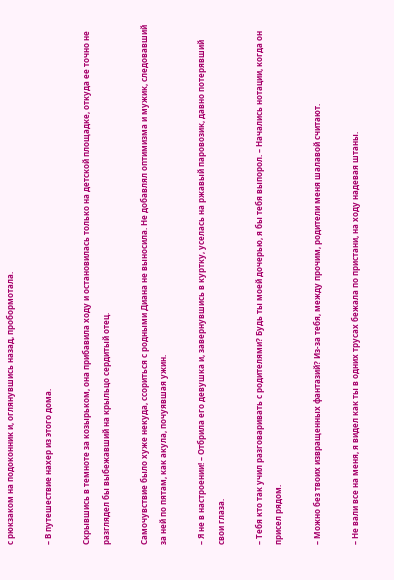с рюкзаком на подоконник и, оглянувшись назад, пробормотала.

– В путешествие нахер из этого дома.

Скрывшись в темноте за козырьком, она прибавила ходу и остановилась только на детской площадке, откуда ее точно не разглядел бы выбежавший на крыльцо сердитый отец.

Самочувствие было хуже некуда, ссориться с родными Диана не выносила. Не добавлял оптимизма и мужик, следовавший за ней по пятам, как акула, почуявшая ужин.

– Я не в настроении! – Отбрила его девушка и, завернувшись в куртку, уселась на ржавый паровозик, давно потерявший свои глаза.

– Тебя кто так учил разговаривать с родителями? Будь ты моей дочерью, я бы тебя выпорол. – Начались нотации, когда он присел рядом.

– Можно без твоих извращенных фантазий? Из-за тебя, между прочим, родители меня шалавой считают.

– Не вали все на меня, я видел как ты в одних трусах бежала по пристани, на ходу надевая штаны.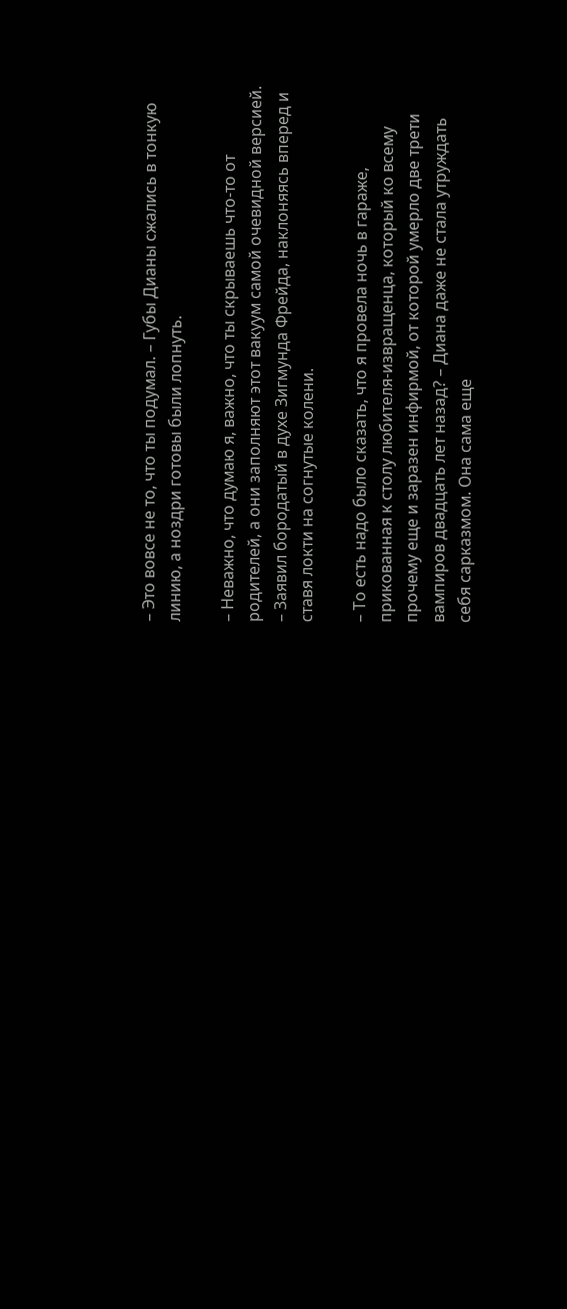– Это вовсе не то, что ты подумал. – Губы Дианы сжались в тонкую линию, а ноздри готовы были лопнуть.

– Неважно, что думаю я, важно, что ты скрываешь что-то от родителей, а они заполняют этот вакуум самой очевидной версией. – Заявил бородатый в духе Зигмунда Фрейда, наклоняясь вперед и ставя локти на согнутые колени.

– То есть надо было сказать, что я провела ночь в гараже, прикованная к столу любителя-извращенца, который ко всему прочему еще и заразен инфирмой, от которой умерло две трети вампиров двадцать лет назад? – Диана даже не стала утруждать себя сарказмом. Она сама еще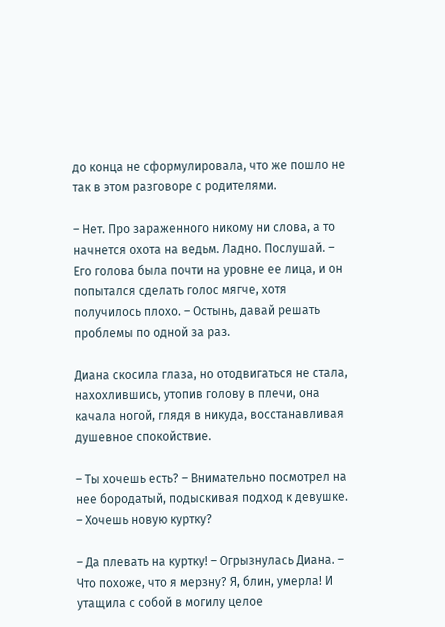до конца не сформулировала, что же пошло не так в этом разговоре с родителями.

– Нет. Про зараженного никому ни слова, а то начнется охота на ведьм. Ладно. Послушай. – Его голова была почти на уровне ее лица, и он попытался сделать голос мягче, хотя получилось плохо. – Остынь, давай решать проблемы по одной за раз.

Диана скосила глаза, но отодвигаться не стала, нахохлившись, утопив голову в плечи, она качала ногой, глядя в никуда, восстанавливая душевное спокойствие.

– Ты хочешь есть? – Внимательно посмотрел на нее бородатый, подыскивая подход к девушке. – Хочешь новую куртку?

– Да плевать на куртку! – Огрызнулась Диана. – Что похоже, что я мерзну? Я, блин, умерла! И утащила с собой в могилу целое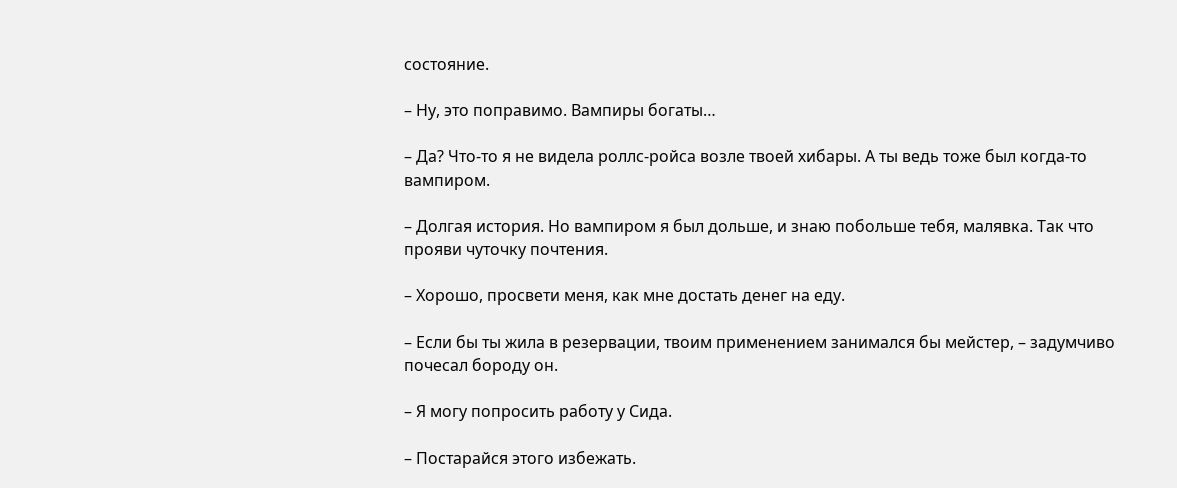состояние.

– Ну, это поправимо. Вампиры богаты…

– Да? Что-то я не видела роллс-ройса возле твоей хибары. А ты ведь тоже был когда-то вампиром.

– Долгая история. Но вампиром я был дольше, и знаю побольше тебя, малявка. Так что прояви чуточку почтения.

– Хорошо, просвети меня, как мне достать денег на еду.

– Если бы ты жила в резервации, твоим применением занимался бы мейстер, – задумчиво почесал бороду он.

– Я могу попросить работу у Сида.

– Постарайся этого избежать.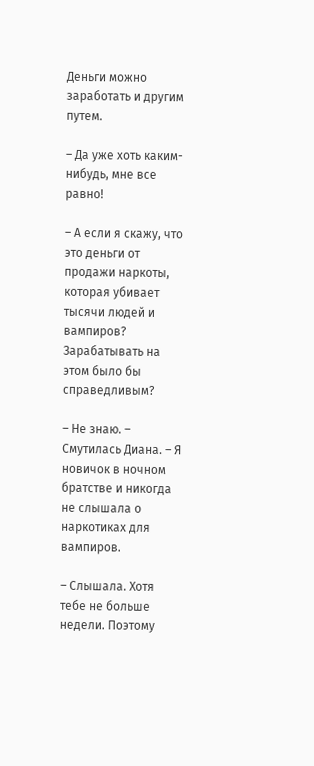Деньги можно заработать и другим путем.

– Да уже хоть каким-нибудь, мне все равно!

– А если я скажу, что это деньги от продажи наркоты, которая убивает тысячи людей и вампиров? Зарабатывать на этом было бы справедливым?

– Не знаю. – Смутилась Диана. – Я новичок в ночном братстве и никогда не слышала о наркотиках для вампиров.

– Слышала. Хотя тебе не больше недели. Поэтому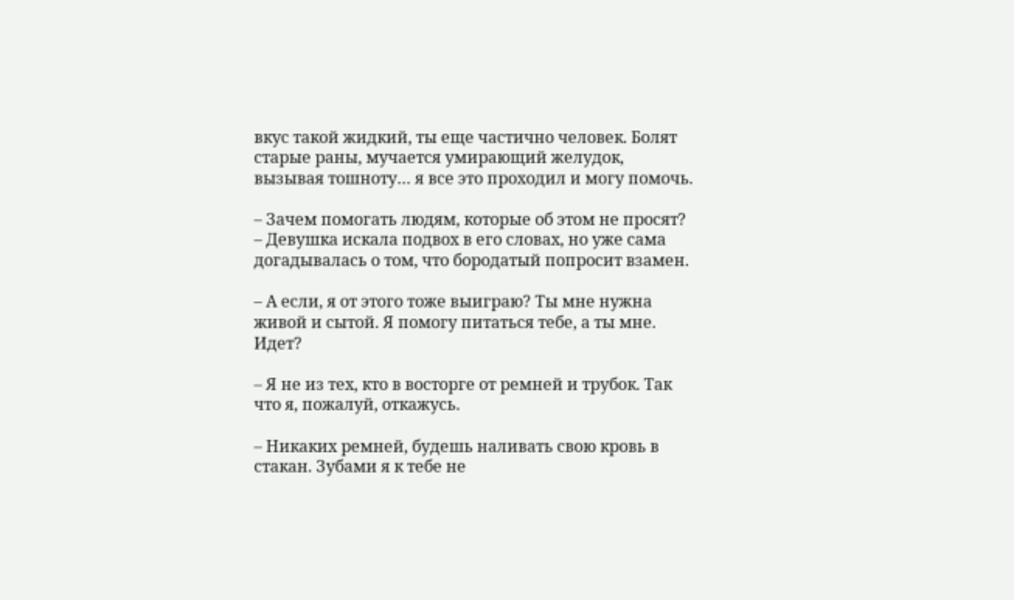вкус такой жидкий, ты еще частично человек. Болят старые раны, мучается умирающий желудок, вызывая тошноту… я все это проходил и могу помочь.

– Зачем помогать людям, которые об этом не просят? – Девушка искала подвох в его словах, но уже сама догадывалась о том, что бородатый попросит взамен.

– А если, я от этого тоже выиграю? Ты мне нужна живой и сытой. Я помогу питаться тебе, а ты мне. Идет?

– Я не из тех, кто в восторге от ремней и трубок. Так что я, пожалуй, откажусь.

– Никаких ремней, будешь наливать свою кровь в стакан. Зубами я к тебе не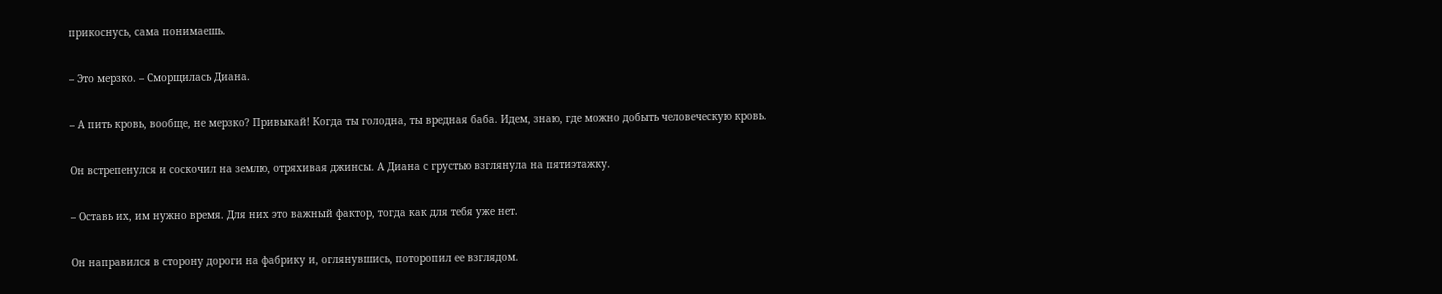прикоснусь, сама понимаешь.

– Это мерзко. – Сморщилась Диана.

– А пить кровь, вообще, не мерзко? Привыкай! Когда ты голодна, ты вредная баба. Идем, знаю, где можно добыть человеческую кровь.

Он встрепенулся и соскочил на землю, отряхивая джинсы. А Диана с грустью взглянула на пятиэтажку.

– Оставь их, им нужно время. Для них это важный фактор, тогда как для тебя уже нет.

Он направился в сторону дороги на фабрику и, оглянувшись, поторопил ее взглядом.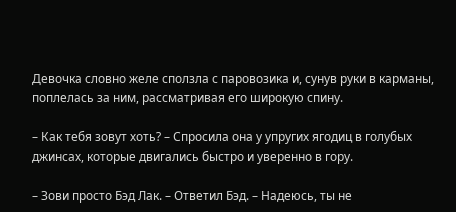Девочка словно желе сползла с паровозика и, сунув руки в карманы, поплелась за ним, рассматривая его широкую спину.

– Как тебя зовут хоть? – Спросила она у упругих ягодиц в голубых джинсах, которые двигались быстро и уверенно в гору.

– Зови просто Бэд Лак. – Ответил Бэд. – Надеюсь, ты не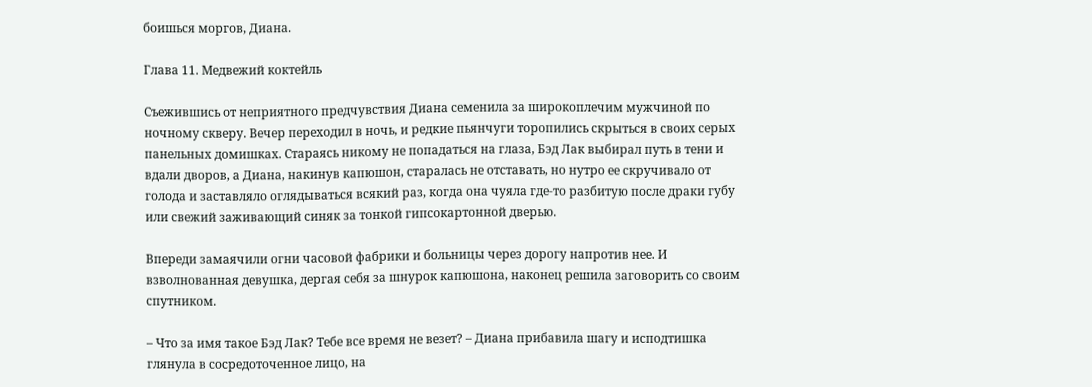боишься моргов, Диана.

Глава 11. Медвежий коктейль

Съежившись от неприятного предчувствия Диана семенила за широкоплечим мужчиной по ночному скверу. Вечер переходил в ночь, и редкие пьянчуги торопились скрыться в своих серых панельных домишках. Стараясь никому не попадаться на глаза, Бэд Лак выбирал путь в тени и вдали дворов, а Диана, накинув капюшон, старалась не отставать, но нутро ее скручивало от голода и заставляло оглядываться всякий раз, когда она чуяла где-то разбитую после драки губу или свежий заживающий синяк за тонкой гипсокартонной дверью.

Впереди замаячили огни часовой фабрики и больницы через дорогу напротив нее. И взволнованная девушка, дергая себя за шнурок капюшона, наконец решила заговорить со своим спутником.

– Что за имя такое Бэд Лак? Тебе все время не везет? – Диана прибавила шагу и исподтишка глянула в сосредоточенное лицо, на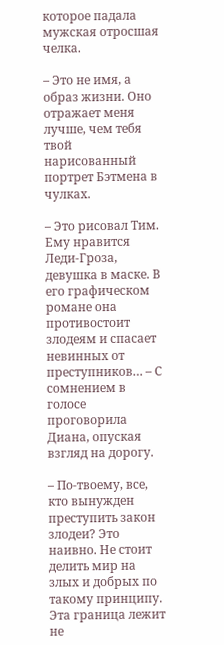которое падала мужская отросшая челка.

– Это не имя, а образ жизни. Оно отражает меня лучше, чем тебя твой нарисованный портрет Бэтмена в чулках.

– Это рисовал Тим. Ему нравится Леди-Гроза, девушка в маске. В его графическом романе она противостоит злодеям и спасает невинных от преступников… – С сомнением в голосе проговорила Диана, опуская взгляд на дорогу.

– По-твоему, все, кто вынужден преступить закон злодеи? Это наивно. Не стоит делить мир на злых и добрых по такому принципу. Эта граница лежит не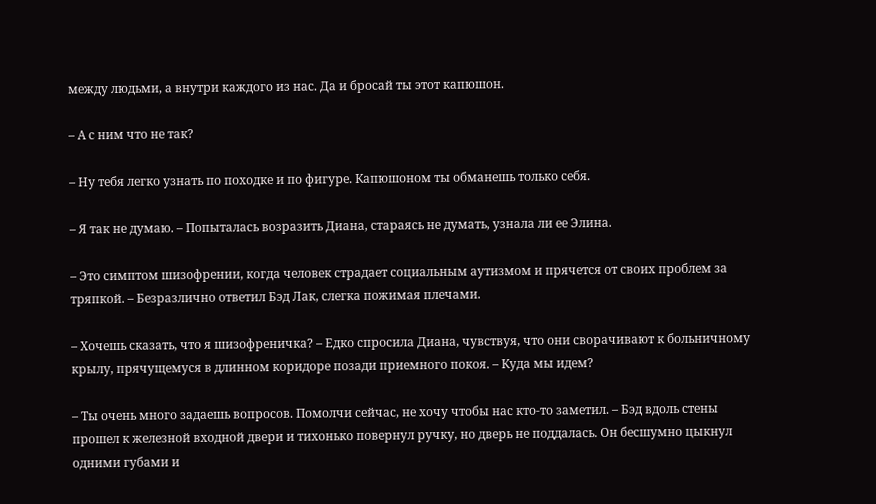между людьми, а внутри каждого из нас. Да и бросай ты этот капюшон.

– А с ним что не так?

– Ну тебя легко узнать по походке и по фигуре. Капюшоном ты обманешь только себя.

– Я так не думаю. – Попыталась возразить Диана, стараясь не думать, узнала ли ее Элина.

– Это симптом шизофрении, когда человек страдает социальным аутизмом и прячется от своих проблем за тряпкой. – Безразлично ответил Бэд Лак, слегка пожимая плечами.

– Хочешь сказать, что я шизофреничка? – Едко спросила Диана, чувствуя, что они сворачивают к больничному крылу, прячущемуся в длинном коридоре позади приемного покоя. – Куда мы идем?

– Ты очень много задаешь вопросов. Помолчи сейчас, не хочу чтобы нас кто-то заметил. – Бэд вдоль стены прошел к железной входной двери и тихонько повернул ручку, но дверь не поддалась. Он бесшумно цыкнул одними губами и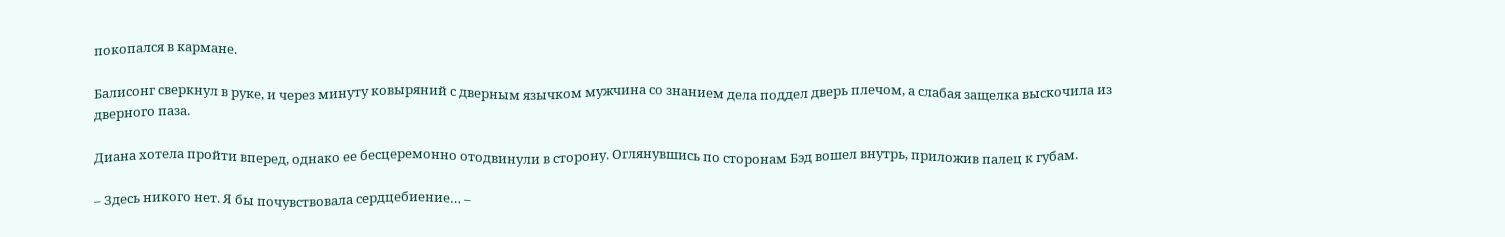покопался в кармане.

Балисонг сверкнул в руке, и через минуту ковыряний с дверным язычком мужчина со знанием дела поддел дверь плечом, а слабая защелка выскочила из дверного паза.

Диана хотела пройти вперед, однако ее бесцеремонно отодвинули в сторону. Оглянувшись по сторонам Бэд вошел внутрь, приложив палец к губам.

– Здесь никого нет. Я бы почувствовала сердцебиение… –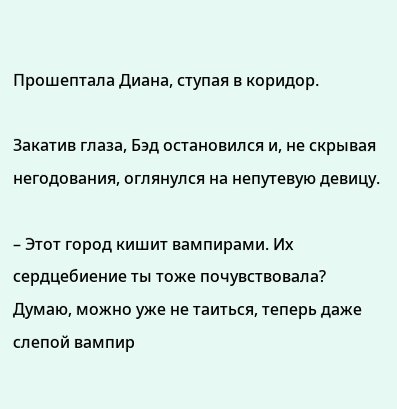Прошептала Диана, ступая в коридор.

Закатив глаза, Бэд остановился и, не скрывая негодования, оглянулся на непутевую девицу.

– Этот город кишит вампирами. Их сердцебиение ты тоже почувствовала? Думаю, можно уже не таиться, теперь даже слепой вампир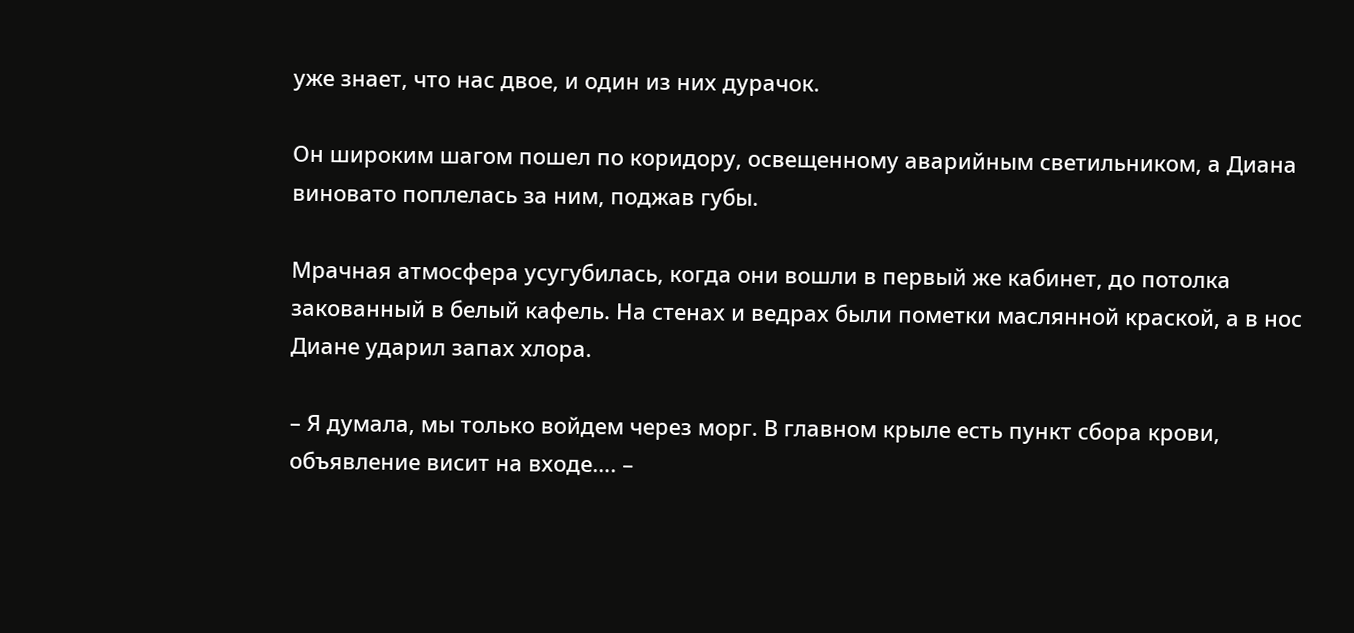уже знает, что нас двое, и один из них дурачок.

Он широким шагом пошел по коридору, освещенному аварийным светильником, а Диана виновато поплелась за ним, поджав губы.

Мрачная атмосфера усугубилась, когда они вошли в первый же кабинет, до потолка закованный в белый кафель. На стенах и ведрах были пометки маслянной краской, а в нос Диане ударил запах хлора.

– Я думала, мы только войдем через морг. В главном крыле есть пункт сбора крови, объявление висит на входе…. –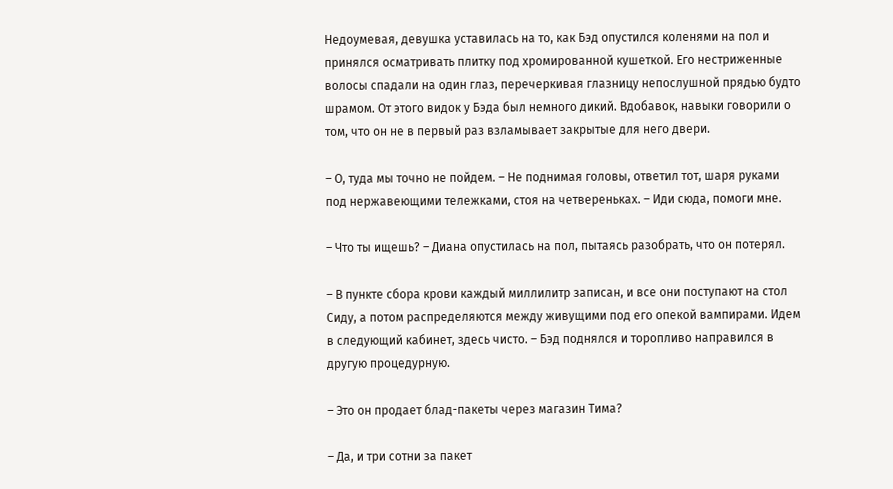Недоумевая, девушка уставилась на то, как Бэд опустился коленями на пол и принялся осматривать плитку под хромированной кушеткой. Его нестриженные волосы спадали на один глаз, перечеркивая глазницу непослушной прядью будто шрамом. От этого видок у Бэда был немного дикий. Вдобавок, навыки говорили о том, что он не в первый раз взламывает закрытые для него двери.

– О, туда мы точно не пойдем. – Не поднимая головы, ответил тот, шаря руками под нержавеющими тележками, стоя на четвереньках. – Иди сюда, помоги мне.

– Что ты ищешь? – Диана опустилась на пол, пытаясь разобрать, что он потерял.

– В пункте сбора крови каждый миллилитр записан, и все они поступают на стол Сиду, а потом распределяются между живущими под его опекой вампирами. Идем в следующий кабинет, здесь чисто. – Бэд поднялся и торопливо направился в другую процедурную.

– Это он продает блад-пакеты через магазин Тима?

– Да, и три сотни за пакет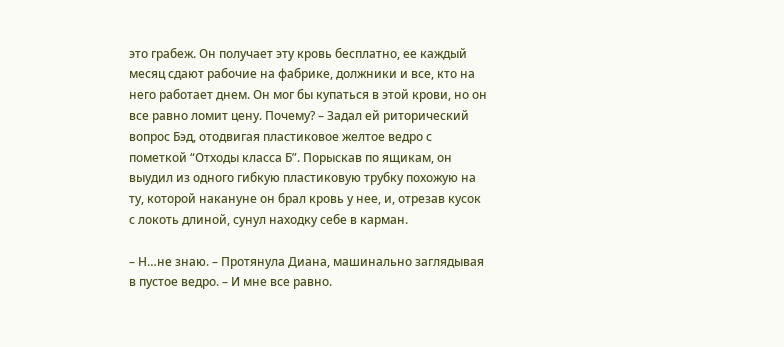это грабеж. Он получает эту кровь бесплатно, ее каждый месяц сдают рабочие на фабрике, должники и все, кто на него работает днем. Он мог бы купаться в этой крови, но он все равно ломит цену. Почему? – Задал ей риторический вопрос Бэд, отодвигая пластиковое желтое ведро с пометкой “Отходы класса Б”. Порыскав по ящикам, он выудил из одного гибкую пластиковую трубку похожую на ту, которой накануне он брал кровь у нее, и, отрезав кусок с локоть длиной, сунул находку себе в карман.

– Н…не знаю. – Протянула Диана, машинально заглядывая в пустое ведро. – И мне все равно.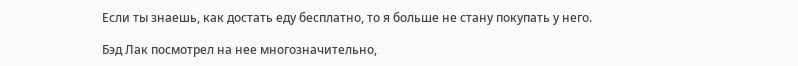Если ты знаешь, как достать еду бесплатно, то я больше не стану покупать у него.

Бэд Лак посмотрел на нее многозначительно,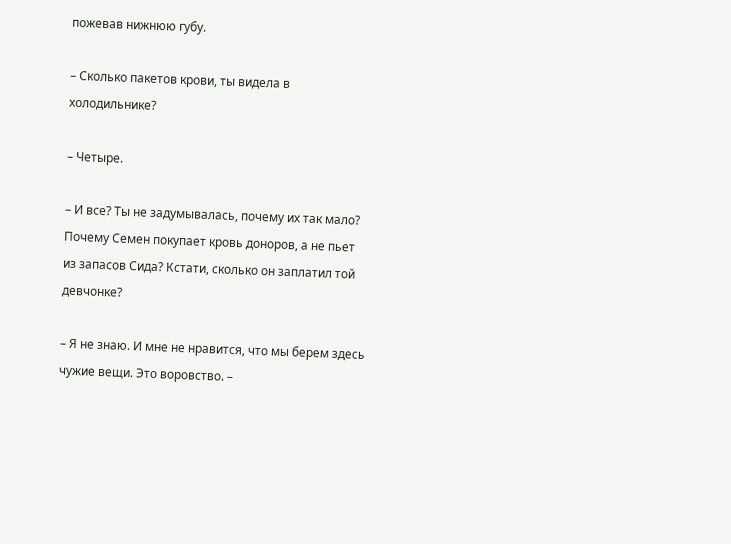пожевав нижнюю губу.

– Сколько пакетов крови, ты видела в холодильнике?

– Четыре.

– И все? Ты не задумывалась, почему их так мало? Почему Семен покупает кровь доноров, а не пьет из запасов Сида? Кстати, сколько он заплатил той девчонке?

– Я не знаю. И мне не нравится, что мы берем здесь чужие вещи. Это воровство. –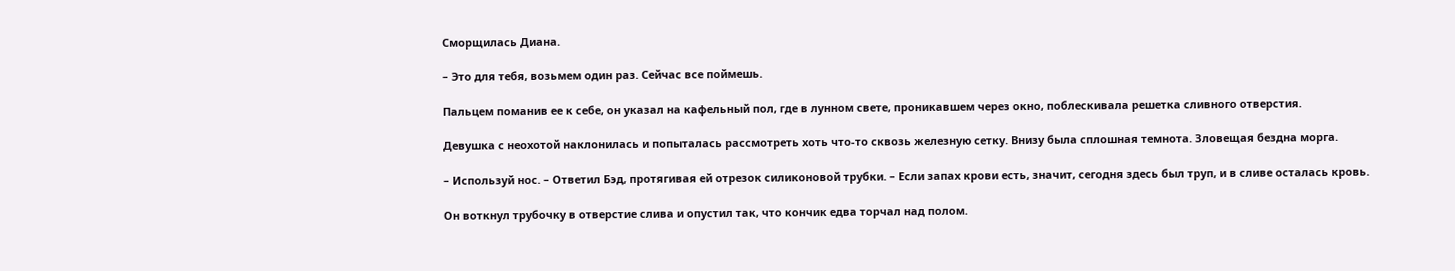Сморщилась Диана.

– Это для тебя, возьмем один раз. Сейчас все поймешь.

Пальцем поманив ее к себе, он указал на кафельный пол, где в лунном свете, проникавшем через окно, поблескивала решетка сливного отверстия.

Девушка с неохотой наклонилась и попыталась рассмотреть хоть что-то сквозь железную сетку. Внизу была сплошная темнота. Зловещая бездна морга.

– Используй нос. – Ответил Бэд, протягивая ей отрезок силиконовой трубки. – Если запах крови есть, значит, сегодня здесь был труп, и в сливе осталась кровь.

Он воткнул трубочку в отверстие слива и опустил так, что кончик едва торчал над полом.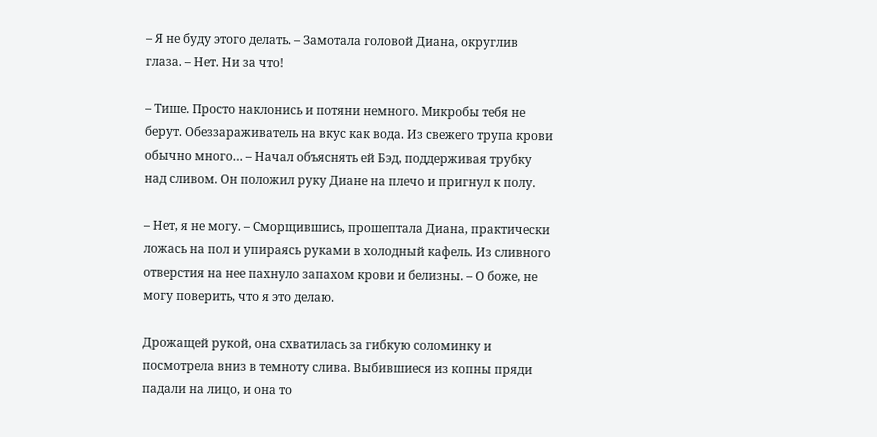– Я не буду этого делать. – Замотала головой Диана, округлив глаза. – Нет. Ни за что!

– Тише. Просто наклонись и потяни немного. Микробы тебя не берут. Обеззараживатель на вкус как вода. Из свежего трупа крови обычно много… – Начал объяснять ей Бэд, поддерживая трубку над сливом. Он положил руку Диане на плечо и пригнул к полу.

– Нет, я не могу. – Сморщившись, прошептала Диана, практически ложась на пол и упираясь руками в холодный кафель. Из сливного отверстия на нее пахнуло запахом крови и белизны. – О боже, не могу поверить, что я это делаю.

Дрожащей рукой, она схватилась за гибкую соломинку и посмотрела вниз в темноту слива. Выбившиеся из копны пряди падали на лицо, и она то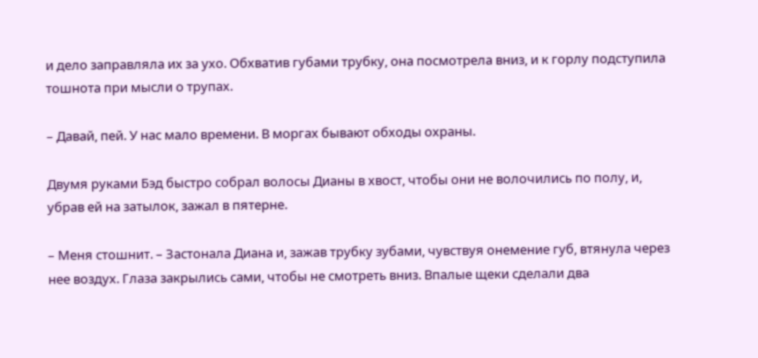и дело заправляла их за ухо. Обхватив губами трубку, она посмотрела вниз, и к горлу подступила тошнота при мысли о трупах.

– Давай, пей. У нас мало времени. В моргах бывают обходы охраны.

Двумя руками Бэд быстро собрал волосы Дианы в хвост, чтобы они не волочились по полу, и, убрав ей на затылок, зажал в пятерне.

– Меня стошнит. – Застонала Диана и, зажав трубку зубами, чувствуя онемение губ, втянула через нее воздух. Глаза закрылись сами, чтобы не смотреть вниз. Впалые щеки сделали два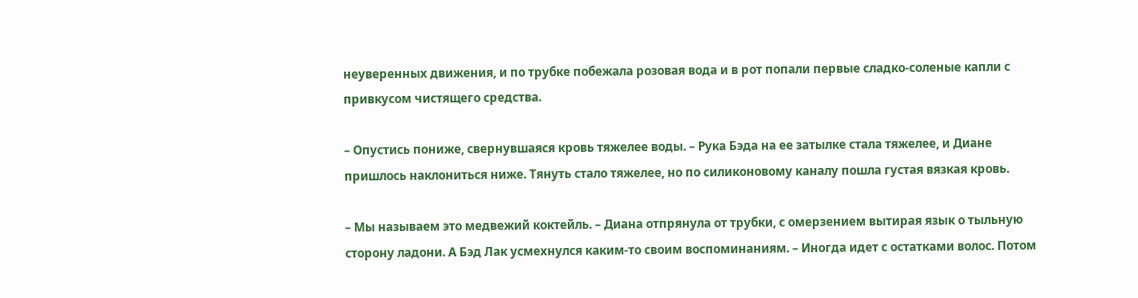неуверенных движения, и по трубке побежала розовая вода и в рот попали первые сладко-соленые капли с привкусом чистящего средства.

– Опустись пониже, свернувшаяся кровь тяжелее воды. – Рука Бэда на ее затылке стала тяжелее, и Диане пришлось наклониться ниже. Тянуть стало тяжелее, но по силиконовому каналу пошла густая вязкая кровь.

– Мы называем это медвежий коктейль. – Диана отпрянула от трубки, с омерзением вытирая язык о тыльную сторону ладони. А Бэд Лак усмехнулся каким-то своим воспоминаниям. – Иногда идет с остатками волос. Потом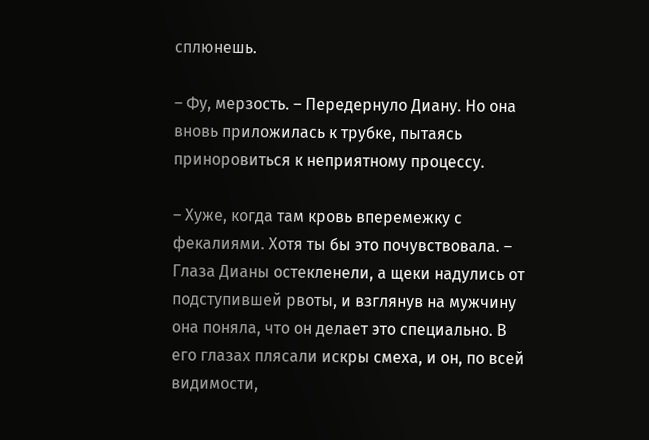сплюнешь.

– Фу, мерзость. – Передернуло Диану. Но она вновь приложилась к трубке, пытаясь приноровиться к неприятному процессу.

– Хуже, когда там кровь вперемежку с фекалиями. Хотя ты бы это почувствовала. – Глаза Дианы остекленели, а щеки надулись от подступившей рвоты, и взглянув на мужчину она поняла, что он делает это специально. В его глазах плясали искры смеха, и он, по всей видимости,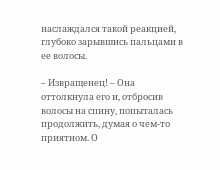наслаждался такой реакцией, глубоко зарывшись пальцами в ее волосы.

– Извращенец! – Она оттолкнула его и, отбросив волосы на спину, попыталась продолжить, думая о чем-то приятном. О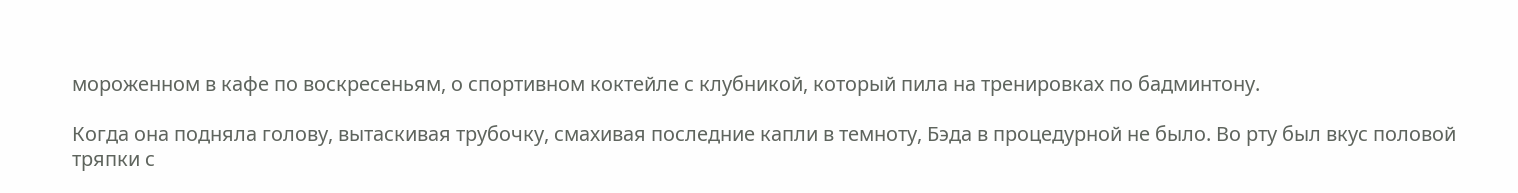мороженном в кафе по воскресеньям, о спортивном коктейле с клубникой, который пила на тренировках по бадминтону.

Когда она подняла голову, вытаскивая трубочку, смахивая последние капли в темноту, Бэда в процедурной не было. Во рту был вкус половой тряпки с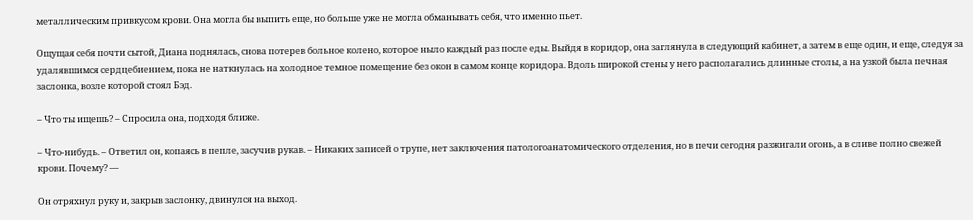металлическим привкусом крови. Она могла бы выпить еще, но больше уже не могла обманывать себя, что именно пьет.

Ощущая себя почти сытой, Диана поднялась, снова потерев больное колено, которое ныло каждый раз после еды. Выйдя в коридор, она заглянула в следующий кабинет, а затем в еще один, и еще, следуя за удалявшимся сердцебиением, пока не наткнулась на холодное темное помещение без окон в самом конце коридора. Вдоль широкой стены у него располагались длинные столы, а на узкой была печная заслонка, возле которой стоял Бэд.

– Что ты ищешь? – Спросила она, подходя ближе.

– Что-нибудь. – Ответил он, копаясь в пепле, засучив рукав. – Никаких записей о трупе, нет заключения патологоанатомического отделения, но в печи сегодня разжигали огонь, а в сливе полно свежей крови. Почему? —

Он отряхнул руку и, закрыв заслонку, двинулся на выход.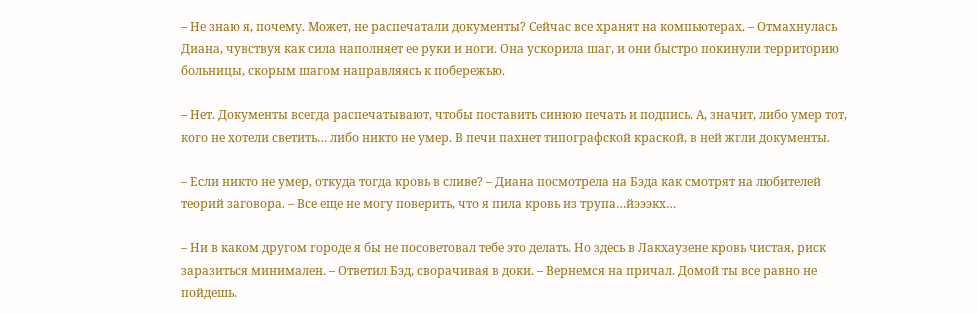– Не знаю я, почему. Может, не распечатали документы? Сейчас все хранят на компьютерах. – Отмахнулась Диана, чувствуя как сила наполняет ее руки и ноги. Она ускорила шаг, и они быстро покинули территорию больницы, скорым шагом направляясь к побережью.

– Нет. Документы всегда распечатывают, чтобы поставить синюю печать и подпись. А, значит, либо умер тот, кого не хотели светить… либо никто не умер. В печи пахнет типографской краской, в ней жгли документы.

– Если никто не умер, откуда тогда кровь в сливе? – Диана посмотрела на Бэда как смотрят на любителей теорий заговора. – Все еще не могу поверить, что я пила кровь из трупа…йэээкх…

– Ни в каком другом городе я бы не посоветовал тебе это делать. Но здесь в Лакхаузене кровь чистая, риск заразиться минимален. – Ответил Бэд, сворачивая в доки. – Вернемся на причал. Домой ты все равно не пойдешь.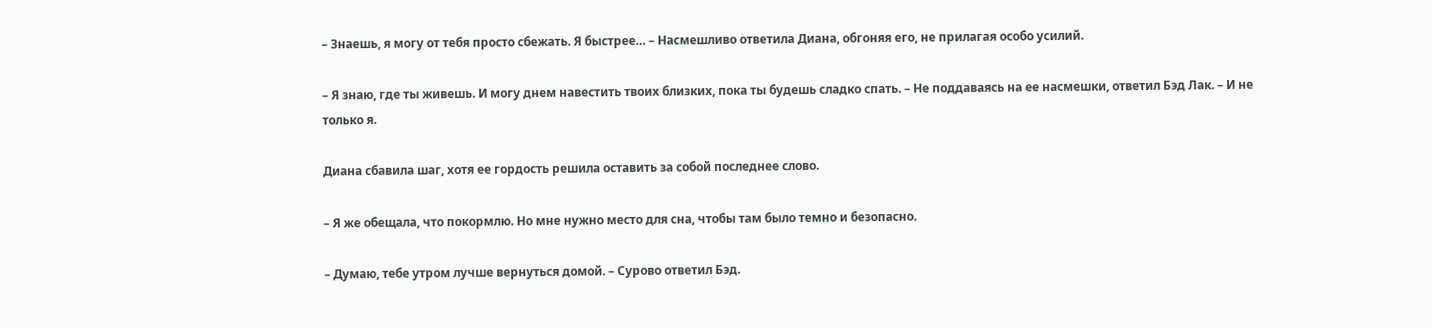– Знаешь, я могу от тебя просто сбежать. Я быстрее… – Насмешливо ответила Диана, обгоняя его, не прилагая особо усилий.

– Я знаю, где ты живешь. И могу днем навестить твоих близких, пока ты будешь сладко спать. – Не поддаваясь на ее насмешки, ответил Бэд Лак. – И не только я.

Диана сбавила шаг, хотя ее гордость решила оставить за собой последнее слово.

– Я же обещала, что покормлю. Но мне нужно место для сна, чтобы там было темно и безопасно.

– Думаю, тебе утром лучше вернуться домой. – Сурово ответил Бэд.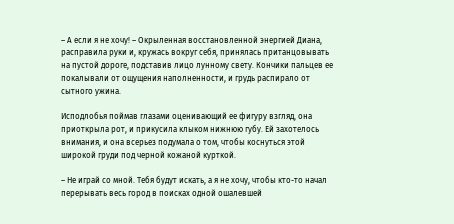– А если я не хочу! – Окрыленная восстановленной энергией Диана, расправила руки и, кружась вокруг себя, принялась пританцовывать на пустой дороге, подставив лицо лунному свету. Кончики пальцев ее покалывали от ощущения наполненности, и грудь распирало от сытного ужина.

Исподлобья поймав глазами оценивающий ее фигуру взгляд, она приоткрыла рот, и прикусила клыком нижнюю губу. Ей захотелось внимания, и она всерьез подумала о том, чтобы коснуться этой широкой груди под черной кожаной курткой.

– Не играй со мной. Тебя будут искать, а я не хочу, чтобы кто-то начал перерывать весь город в поисках одной ошалевшей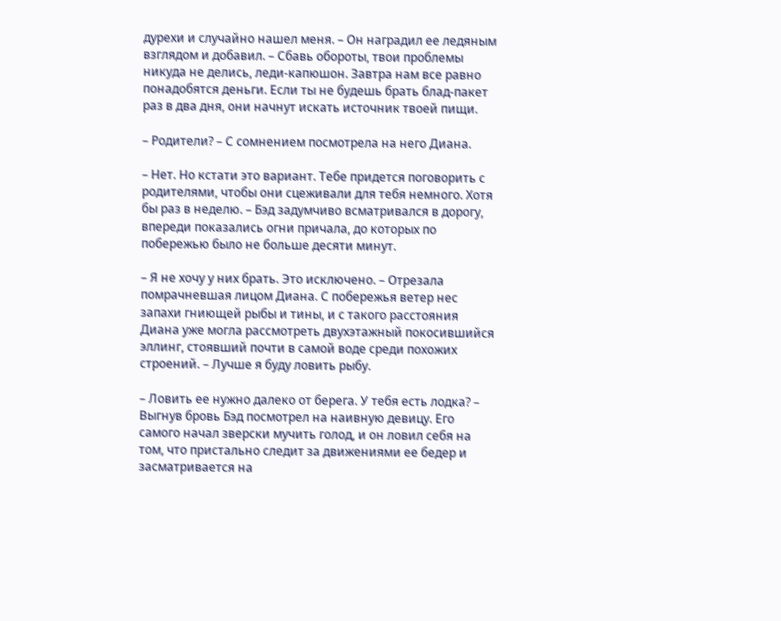дурехи и случайно нашел меня. – Он наградил ее ледяным взглядом и добавил. – Сбавь обороты, твои проблемы никуда не делись, леди-капюшон. Завтра нам все равно понадобятся деньги. Если ты не будешь брать блад-пакет раз в два дня, они начнут искать источник твоей пищи.

– Родители? – С сомнением посмотрела на него Диана.

– Нет. Но кстати это вариант. Тебе придется поговорить с родителями, чтобы они сцеживали для тебя немного. Хотя бы раз в неделю. – Бэд задумчиво всматривался в дорогу, впереди показались огни причала, до которых по побережью было не больше десяти минут.

– Я не хочу у них брать. Это исключено. – Отрезала помрачневшая лицом Диана. С побережья ветер нес запахи гниющей рыбы и тины, и с такого расстояния Диана уже могла рассмотреть двухэтажный покосившийся эллинг, стоявший почти в самой воде среди похожих строений. – Лучше я буду ловить рыбу.

– Ловить ее нужно далеко от берега. У тебя есть лодка? – Выгнув бровь Бэд посмотрел на наивную девицу. Его самого начал зверски мучить голод, и он ловил себя на том, что пристально следит за движениями ее бедер и засматривается на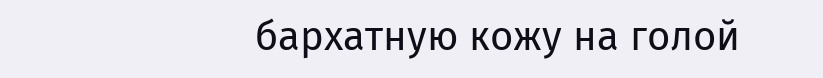бархатную кожу на голой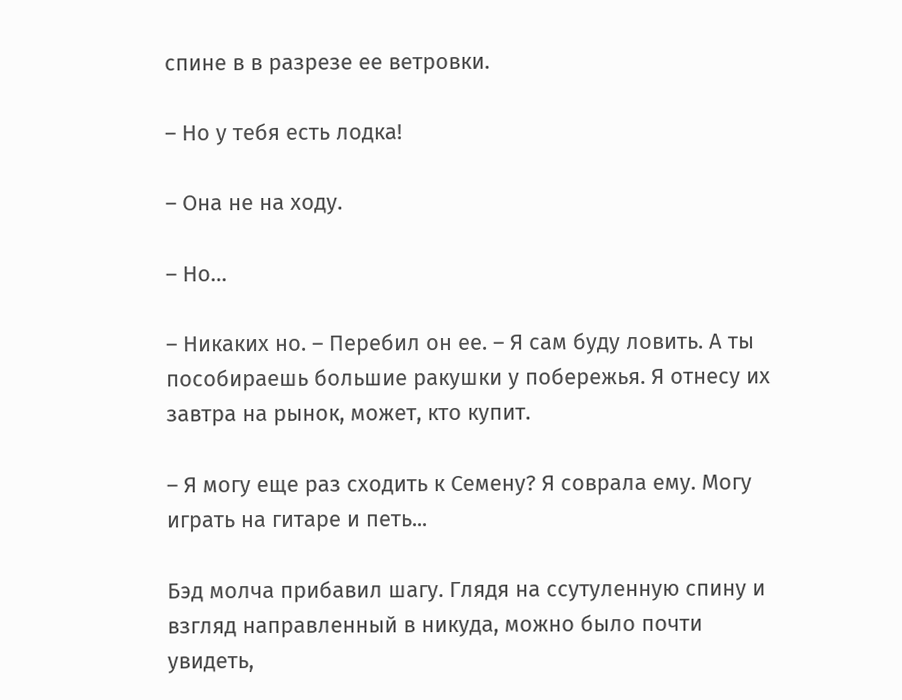спине в в разрезе ее ветровки.

– Но у тебя есть лодка!

– Она не на ходу.

– Но…

– Никаких но. – Перебил он ее. – Я сам буду ловить. А ты пособираешь большие ракушки у побережья. Я отнесу их завтра на рынок, может, кто купит.

– Я могу еще раз сходить к Семену? Я соврала ему. Могу играть на гитаре и петь...

Бэд молча прибавил шагу. Глядя на ссутуленную спину и взгляд направленный в никуда, можно было почти увидеть,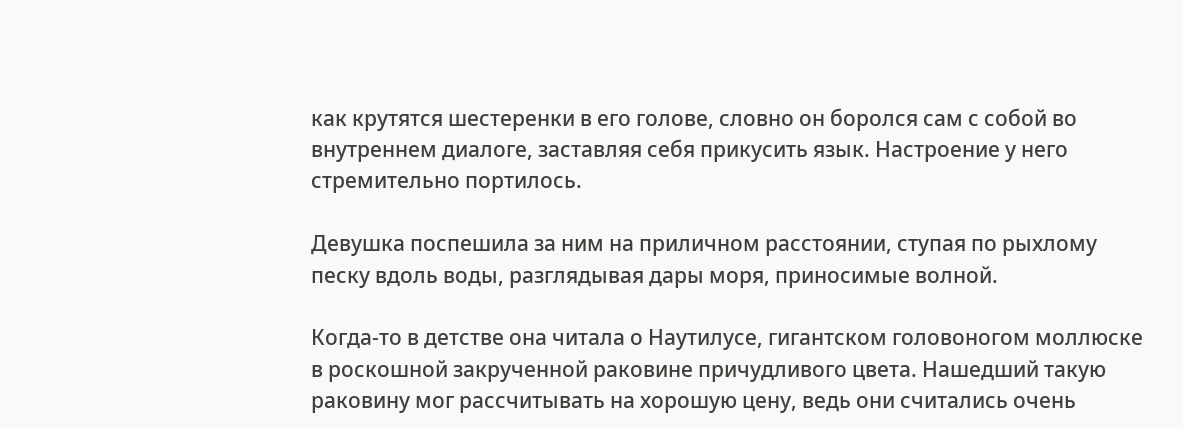как крутятся шестеренки в его голове, словно он боролся сам с собой во внутреннем диалоге, заставляя себя прикусить язык. Настроение у него стремительно портилось.

Девушка поспешила за ним на приличном расстоянии, ступая по рыхлому песку вдоль воды, разглядывая дары моря, приносимые волной.

Когда-то в детстве она читала о Наутилусе, гигантском головоногом моллюске в роскошной закрученной раковине причудливого цвета. Нашедший такую раковину мог рассчитывать на хорошую цену, ведь они считались очень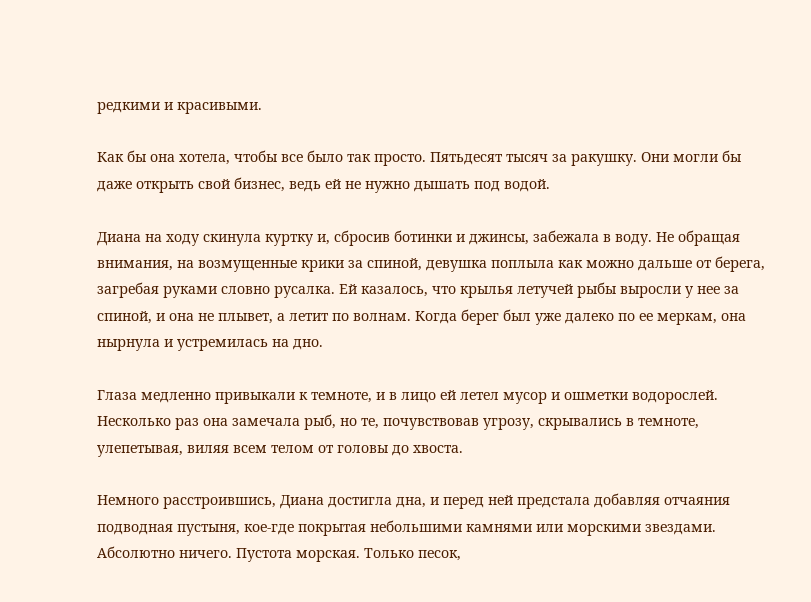редкими и красивыми.

Как бы она хотела, чтобы все было так просто. Пятьдесят тысяч за ракушку. Они могли бы даже открыть свой бизнес, ведь ей не нужно дышать под водой.

Диана на ходу скинула куртку и, сбросив ботинки и джинсы, забежала в воду. Не обращая внимания, на возмущенные крики за спиной, девушка поплыла как можно дальше от берега, загребая руками словно русалка. Ей казалось, что крылья летучей рыбы выросли у нее за спиной, и она не плывет, а летит по волнам. Когда берег был уже далеко по ее меркам, она нырнула и устремилась на дно.

Глаза медленно привыкали к темноте, и в лицо ей летел мусор и ошметки водорослей. Несколько раз она замечала рыб, но те, почувствовав угрозу, скрывались в темноте, улепетывая, виляя всем телом от головы до хвоста.

Немного расстроившись, Диана достигла дна, и перед ней предстала добавляя отчаяния подводная пустыня, кое-где покрытая небольшими камнями или морскими звездами. Абсолютно ничего. Пустота морская. Только песок,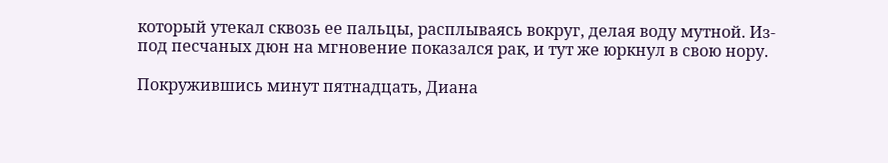который утекал сквозь ее пальцы, расплываясь вокруг, делая воду мутной. Из-под песчаных дюн на мгновение показался рак, и тут же юркнул в свою нору.

Покружившись минут пятнадцать, Диана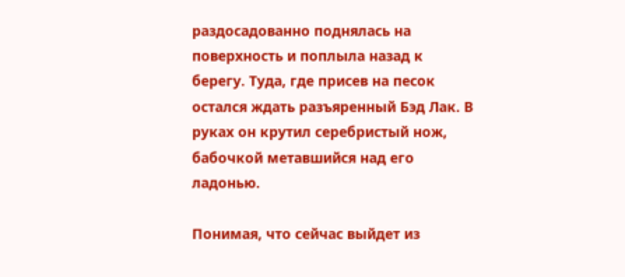раздосадованно поднялась на поверхность и поплыла назад к берегу. Туда, где присев на песок остался ждать разъяренный Бэд Лак. В руках он крутил серебристый нож, бабочкой метавшийся над его ладонью.

Понимая, что сейчас выйдет из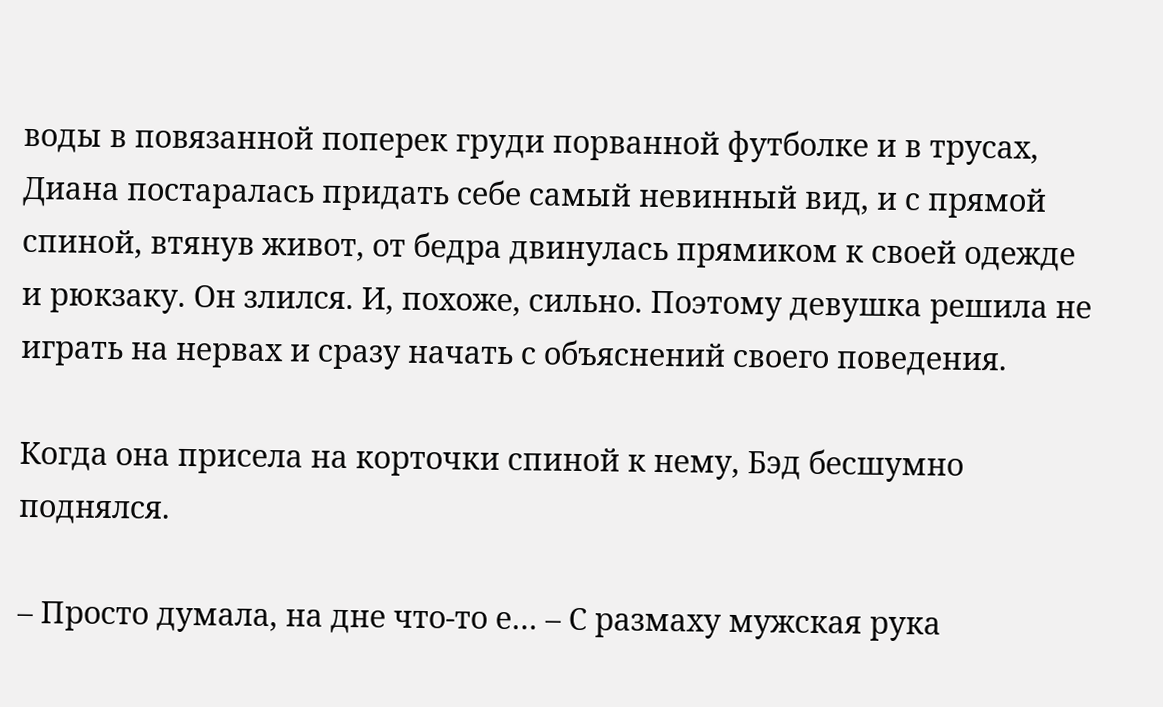воды в повязанной поперек груди порванной футболке и в трусах, Диана постаралась придать себе самый невинный вид, и с прямой спиной, втянув живот, от бедра двинулась прямиком к своей одежде и рюкзаку. Он злился. И, похоже, сильно. Поэтому девушка решила не играть на нервах и сразу начать с объяснений своего поведения.

Когда она присела на корточки спиной к нему, Бэд бесшумно поднялся.

– Просто думала, на дне что-то е… – С размаху мужская рука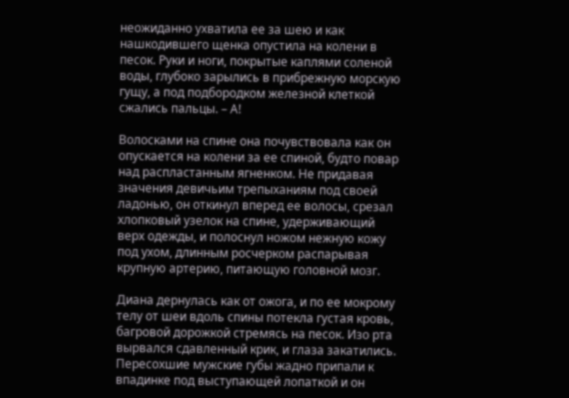неожиданно ухватила ее за шею и как нашкодившего щенка опустила на колени в песок. Руки и ноги, покрытые каплями соленой воды, глубоко зарылись в прибрежную морскую гущу, а под подбородком железной клеткой сжались пальцы. – А!

Волосками на спине она почувствовала как он опускается на колени за ее спиной, будто повар над распластанным ягненком. Не придавая значения девичьим трепыханиям под своей ладонью, он откинул вперед ее волосы, срезал хлопковый узелок на спине, удерживающий верх одежды, и полоснул ножом нежную кожу под ухом, длинным росчерком распарывая крупную артерию, питающую головной мозг.

Диана дернулась как от ожога, и по ее мокрому телу от шеи вдоль спины потекла густая кровь, багровой дорожкой стремясь на песок. Изо рта вырвался сдавленный крик, и глаза закатились. Пересохшие мужские губы жадно припали к впадинке под выступающей лопаткой и он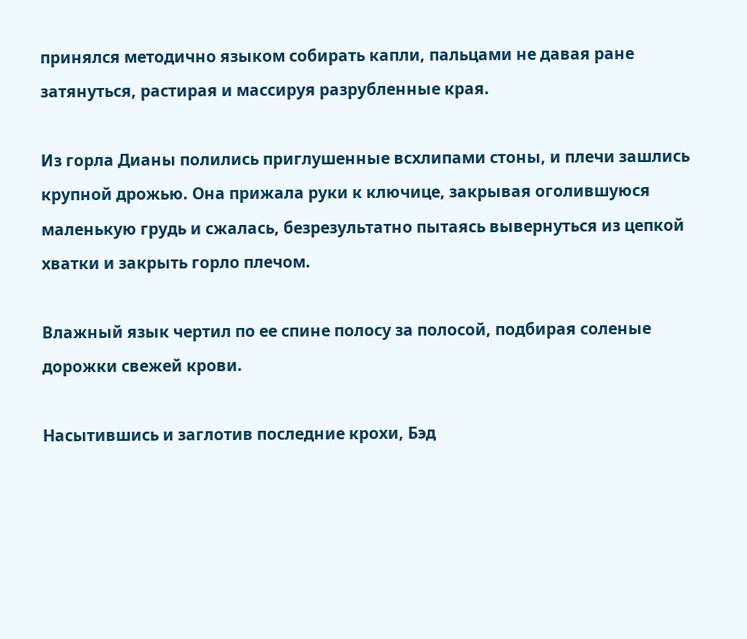принялся методично языком собирать капли, пальцами не давая ране затянуться, растирая и массируя разрубленные края.

Из горла Дианы полились приглушенные всхлипами стоны, и плечи зашлись крупной дрожью. Она прижала руки к ключице, закрывая оголившуюся маленькую грудь и сжалась, безрезультатно пытаясь вывернуться из цепкой хватки и закрыть горло плечом.

Влажный язык чертил по ее спине полосу за полосой, подбирая соленые дорожки свежей крови.

Насытившись и заглотив последние крохи, Бэд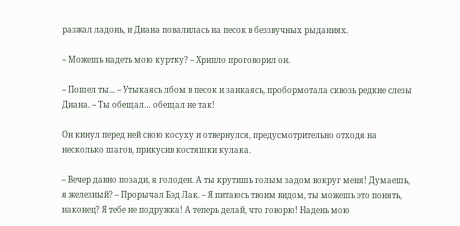разжал ладонь, и Диана повалилась на песок в беззвучных рыданиях.

– Можешь надеть мою куртку? – Хрипло проговорил он.

– Пошел ты... – Утыкаясь лбом в песок и заикаясь, пробормотала сквозь редкие слезы Диана. – Ты обещал… обещал не так!

Он кинул перед ней свою косуху и отвернулся, предусмотрительно отходя на несколько шагов, прикусив костяшки кулака.

– Вечер давно позади, я голоден. А ты крутишь голым задом вокруг меня! Думаешь, я железный? – Прорычал Бэд Лак. – Я питаюсь твоим видом, ты можешь это понять, наконец? Я тебе не подружка! А теперь делай, что говорю! Надень мою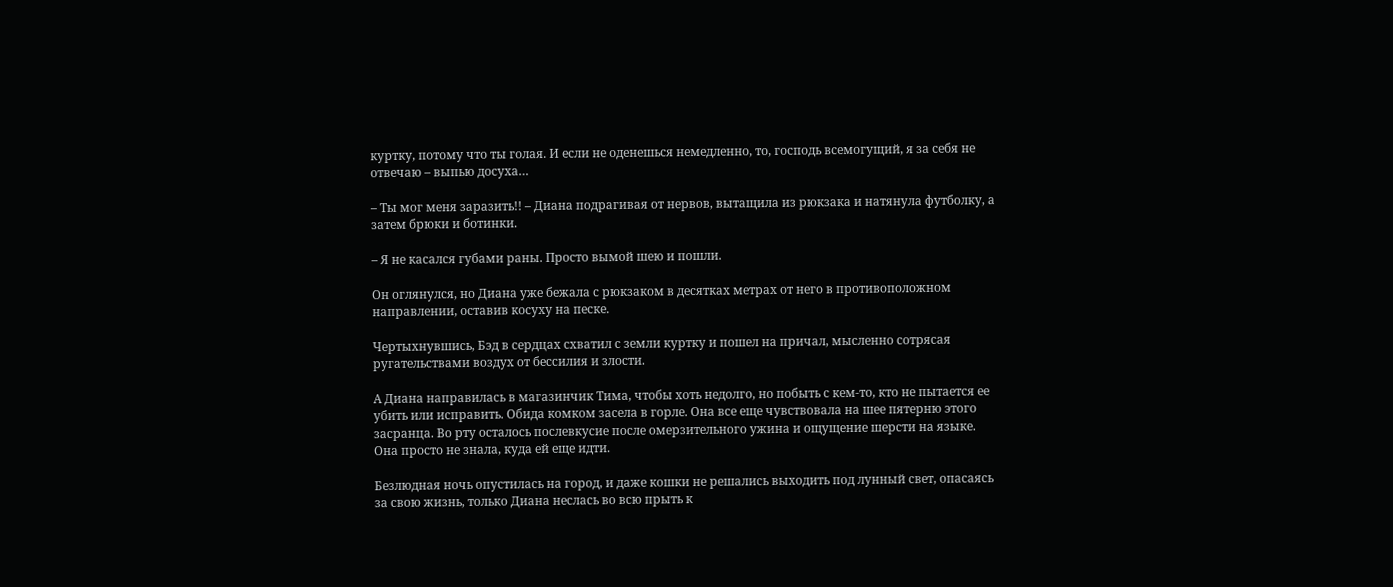куртку, потому что ты голая. И если не оденешься немедленно, то, господь всемогущий, я за себя не отвечаю – выпью досуха…

– Ты мог меня заразить!! – Диана подрагивая от нервов, вытащила из рюкзака и натянула футболку, а затем брюки и ботинки.

– Я не касался губами раны. Просто вымой шею и пошли.

Он оглянулся, но Диана уже бежала с рюкзаком в десятках метрах от него в противоположном направлении, оставив косуху на песке.

Чертыхнувшись, Бэд в сердцах схватил с земли куртку и пошел на причал, мысленно сотрясая ругательствами воздух от бессилия и злости.

А Диана направилась в магазинчик Тима, чтобы хоть недолго, но побыть с кем-то, кто не пытается ее убить или исправить. Обида комком засела в горле. Она все еще чувствовала на шее пятерню этого засранца. Во рту осталось послевкусие после омерзительного ужина и ощущение шерсти на языке. Она просто не знала, куда ей еще идти.

Безлюдная ночь опустилась на город, и даже кошки не решались выходить под лунный свет, опасаясь за свою жизнь, только Диана неслась во всю прыть к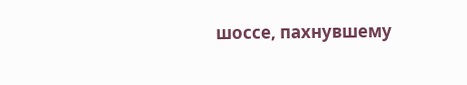шоссе, пахнувшему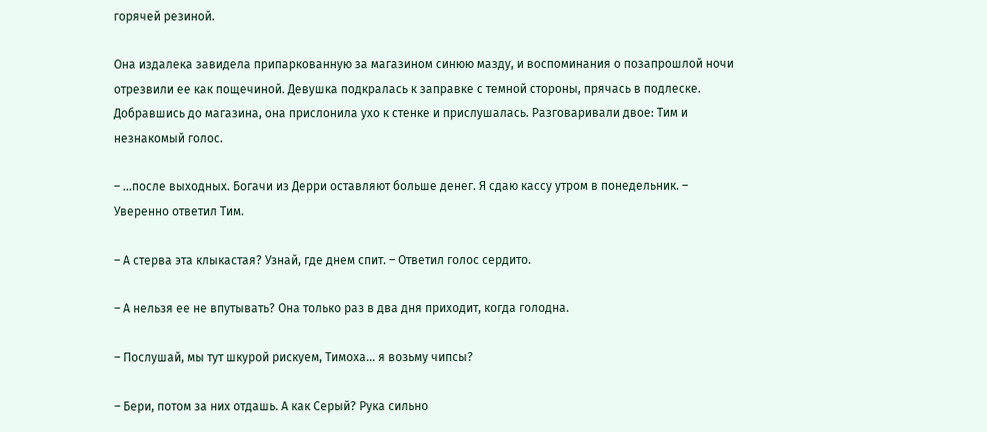горячей резиной.

Она издалека завидела припаркованную за магазином синюю мазду, и воспоминания о позапрошлой ночи отрезвили ее как пощечиной. Девушка подкралась к заправке с темной стороны, прячась в подлеске. Добравшись до магазина, она прислонила ухо к стенке и прислушалась. Разговаривали двое: Тим и незнакомый голос.

– …после выходных. Богачи из Дерри оставляют больше денег. Я сдаю кассу утром в понедельник. – Уверенно ответил Тим.

– А стерва эта клыкастая? Узнай, где днем спит. – Ответил голос сердито.

– А нельзя ее не впутывать? Она только раз в два дня приходит, когда голодна.

– Послушай, мы тут шкурой рискуем, Тимоха… я возьму чипсы?

– Бери, потом за них отдашь. А как Серый? Рука сильно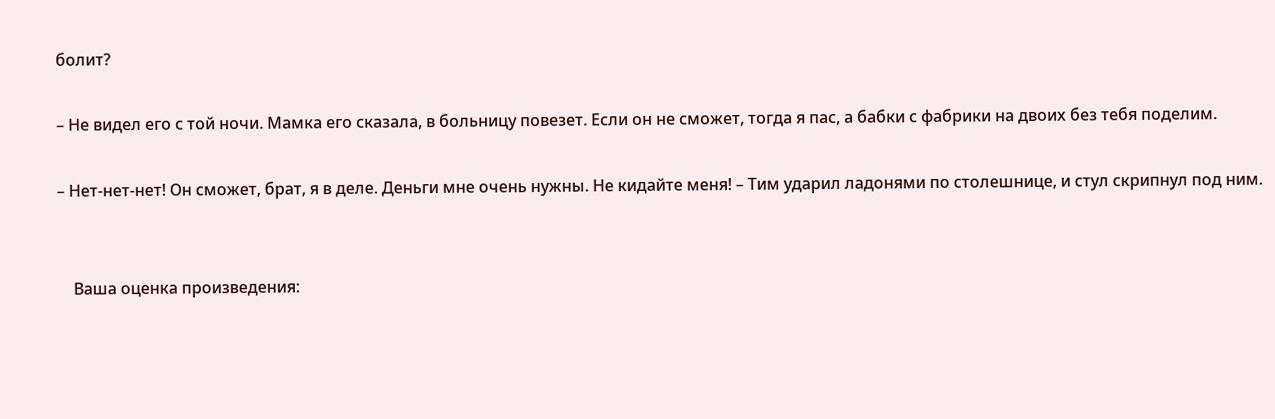болит?

– Не видел его с той ночи. Мамка его сказала, в больницу повезет. Если он не сможет, тогда я пас, а бабки с фабрики на двоих без тебя поделим.

– Нет-нет-нет! Он сможет, брат, я в деле. Деньги мне очень нужны. Не кидайте меня! – Тим ударил ладонями по столешнице, и стул скрипнул под ним.


    Ваша оценка произведения: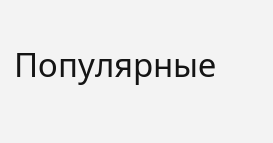Популярные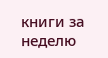книги за неделю